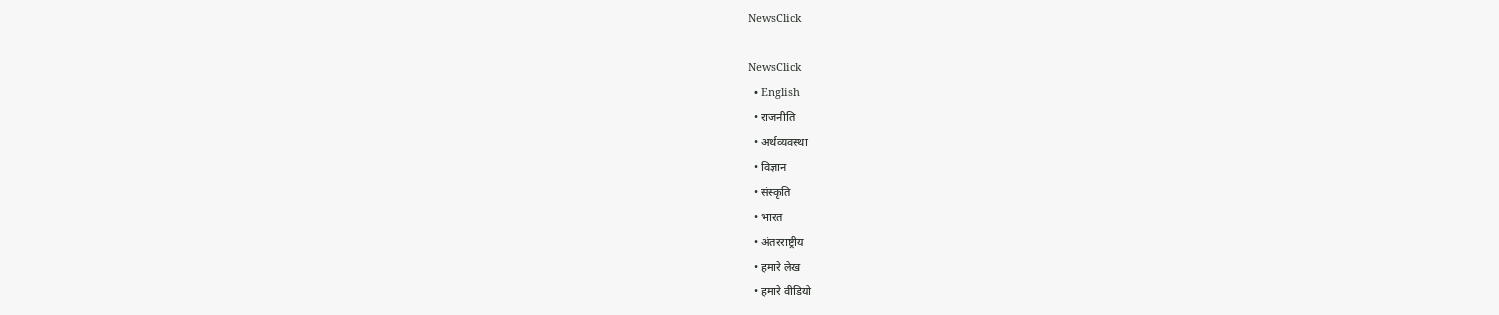NewsClick

NewsClick
  • English
  • राजनीति
  • अर्थव्यवस्था
  • विज्ञान
  • संस्कृति
  • भारत
  • अंतरराष्ट्रीय
  • हमारे लेख
  • हमारे वीडियो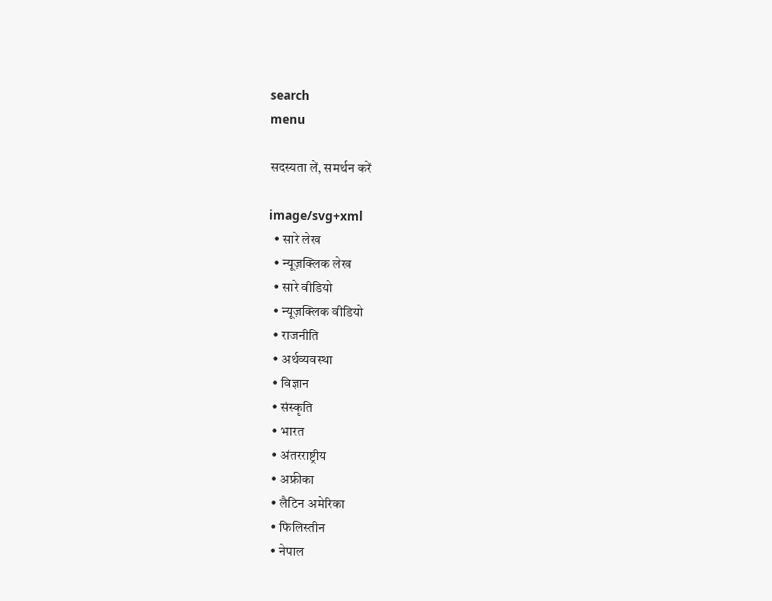search
menu

सदस्यता लें, समर्थन करें

image/svg+xml
  • सारे लेख
  • न्यूज़क्लिक लेख
  • सारे वीडियो
  • न्यूज़क्लिक वीडियो
  • राजनीति
  • अर्थव्यवस्था
  • विज्ञान
  • संस्कृति
  • भारत
  • अंतरराष्ट्रीय
  • अफ्रीका
  • लैटिन अमेरिका
  • फिलिस्तीन
  • नेपाल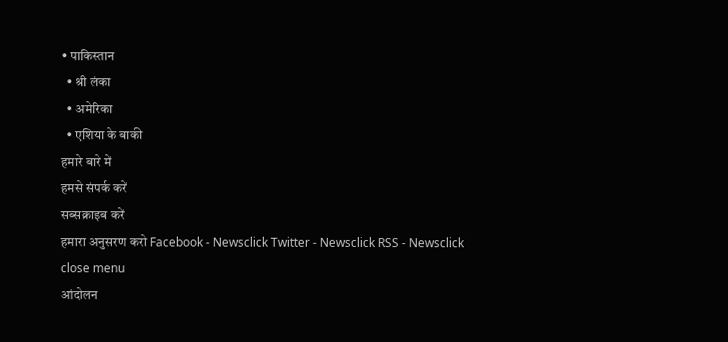• पाकिस्तान
  • श्री लंका
  • अमेरिका
  • एशिया के बाकी
हमारे बारे में
हमसे संपर्क करें
सब्सक्राइब करें
हमारा अनुसरण करो Facebook - Newsclick Twitter - Newsclick RSS - Newsclick
close menu
आंदोलन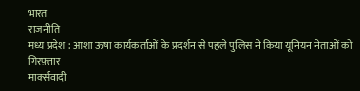भारत
राजनीति
मध्य प्रदेश : आशा ऊषा कार्यकर्ताओं के प्रदर्शन से पहले पुलिस ने किया यूनियन नेताओं को गिरफ़्तार
मार्क्सवादी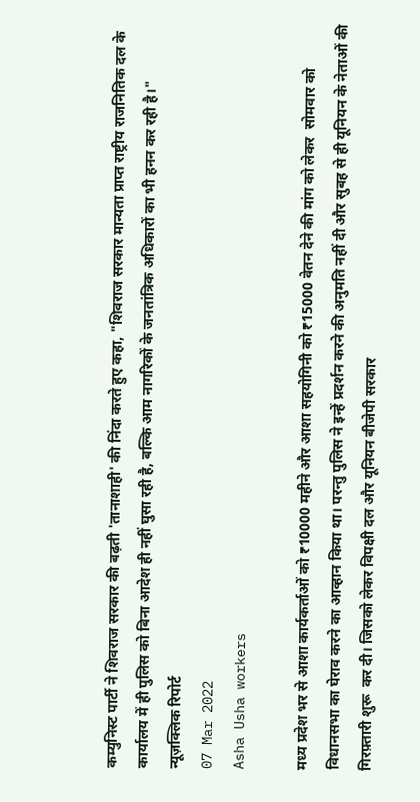कम्युनिस्ट पार्टी ने शिवराज सरकार की बढ़ती 'तानाशाही' की निंदा करते हुए कहा, "शिवराज सरकार मान्यता प्राप्त राष्ट्रीय राजनितिक दल के कार्यालय में ही पुलिस को बिना आदेश ही नहीं घुसा रही है, बल्कि आम नागरिकों के जनतांत्रिक अधिकारों का भी हनन कर रही है।"
न्यूज़क्लिक रिपोर्ट
07 Mar 2022
Asha Usha workers

मध्य प्रदेश भर से आशा कार्यकर्ताओं को ₹10000 महीने और आशा सहयोगिनी को ₹15000 वेतन देने की मांग को लेकर  सोमवार को विधानसभा का घेराव करने का आव्हान किया था। परन्तु पुलिस ने इन्हें प्रदर्शन करने की अनुमति नहीं दी और सुबह से ही यूनियन के नेताओं की गिरफ़्तारी शुरू  कर दी। जिसको लेकर विपक्षी दल और यूनियन बीजेपी सरकार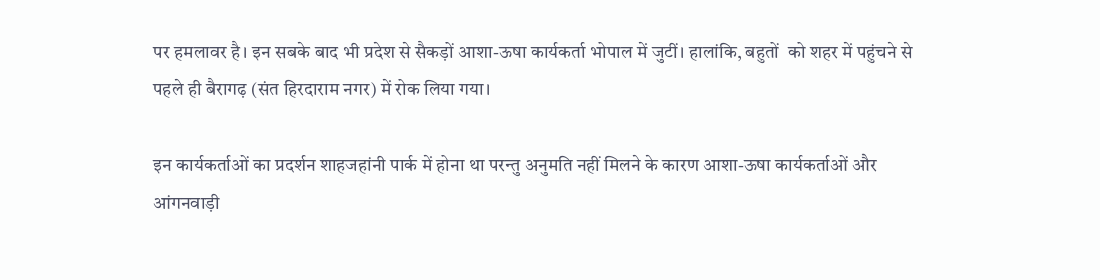पर हमलावर है। इन सबके बाद भी प्रदेश से सैकड़ों आशा-ऊषा कार्यकर्ता भोपाल में जुटीं। हालांकि, बहुतों  को शहर में पहुंचने से पहले ही बैरागढ़ (संत हिरदाराम नगर) में रोक लिया गया।

इन कार्यकर्ताओं का प्रदर्शन शाहजहांनी पार्क में होना था परन्तु अनुमति नहीं मिलने के कारण आशा-ऊषा कार्यकर्ताओं और आंगनवाड़ी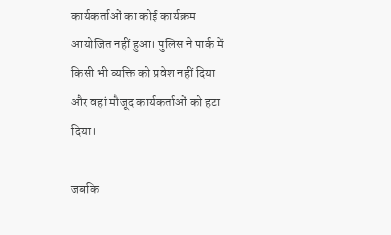कार्यकर्ताओं का कोई कार्यक्रम आयोजित नहीं हुआ। पुलिस ने पार्क में किसी भी व्यक्ति को प्रवेश नहीं दिया और वहां मौजूद कार्यकर्ताओं को हटा दिया।

जबकि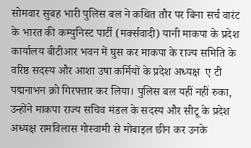सोमवार सुबह भारी पुलिस बल ने कथित तौर पर बिना सर्च वारंट के भारत की कम्युनिस्ट पार्टी (मर्क्सवादी) यानी माकपा के प्रदेश कार्यालय बीटीआर भवन में घुस कर माकपा के राज्य समिति के वरिष्ठ सदस्य और आशा उषा कर्मियों के प्रदेश अध्यक्ष  ए टी पद्मनाभन क़ो गिरफ्तार कर लिया। पुलिस बल यहीं नहीं रुका, उन्होंने माकपा राज्य सचिव मंडल के सदस्य और सीटू के प्रदेश अध्यक्ष रामविलास गोस्वामी से मोबाइल छीन कर उनके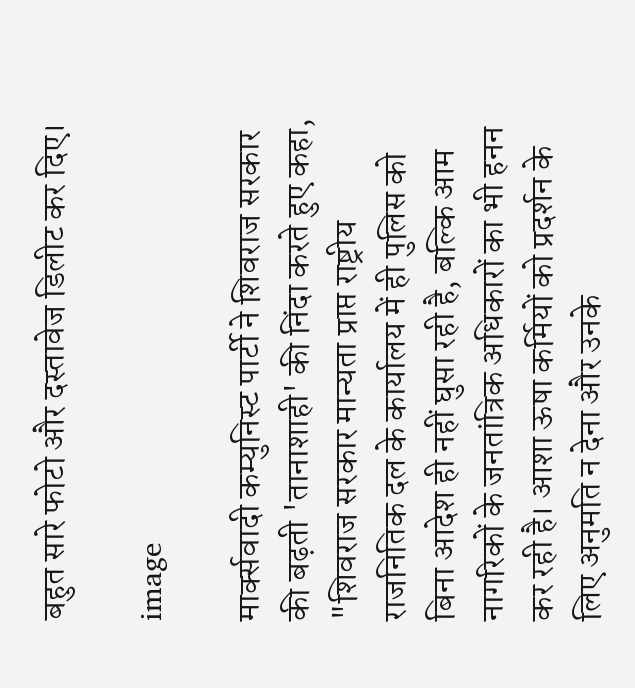बहुत सारे फोटो और दस्तावेज डिलीट कर दिए।

image

मार्क्सवादी कम्युनिस्ट पार्टी ने शिवराज सरकार की बढ़ती 'तानाशाही' की निंदा करते हुए कहा, "शिवराज सरकार मान्यता प्राप्त राष्ट्रीय राजनितिक दल के कार्यालय में ही पुलिस को बिना आदेश ही नहीं घुसा रही है, बल्कि आम नागरिकों के जनतांत्रिक अधिकारों का भी हनन कर रही है। आशा ऊषा कर्मियों को प्रदर्शन के लिए अनुमति न देना और उनके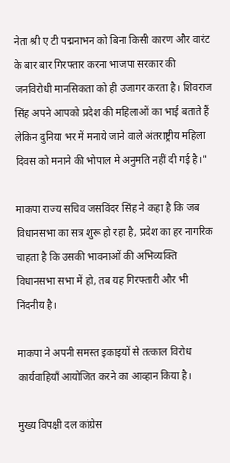नेता श्री ए टी पद्मनाभन को बिना किसी कारण और वारंट के बार बार गिरफ्तार करना भाजपा सरकार की जनविरोधी मानसिकता को ही उजागर करता है। शिवराज सिंह अपने आपको प्रदेश की महिलाओं का भाई बताते हैं लेकिन दुनिया भर में मनाये जाने वाले अंतराष्ट्रीय महिला दिवस को मनाने की भोपाल मे अनुमति नहीं दी गई है।"

माकपा राज्य सचिव जसविंदर सिंह ने कहा है कि जब विधानसभा का सत्र शुरू हो रहा है, प्रदेश का हर नागरिक चाहता है कि उसकी भावनाओं की अभिव्यक्ति विधानसभा सभा में हो, तब यह गिरफ्तारी और भी निंदनीय है।

माकपा ने अपनी समस्त इकाइयों से तत्काल विरोध कार्यवाहियाँ आयोजित करने का आव्हान किया है।

मुख्य विपक्षी दल कांग्रेस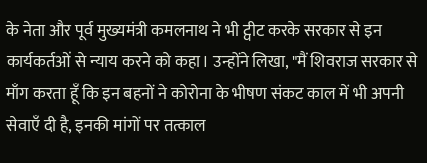के नेता और पूर्व मुख्यमंत्री कमलनाथ ने भी ट्वीट करके सरकार से इन कार्यकर्तओं से न्याय करने को कहा। उन्होंने लिखा, "मैं शिवराज सरकार से माँग करता हूँ कि इन बहनों ने कोरोना के भीषण संकट काल में भी अपनी सेवाएँ दी है, इनकी मांगों पर तत्काल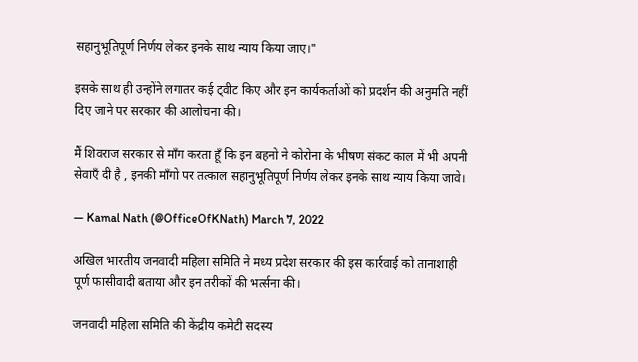सहानुभूतिपूर्ण निर्णय लेकर इनके साथ न्याय किया जाए।"

इसके साथ ही उन्होंने लगातर कई ट्वीट किए और इन कार्यकर्ताओं को प्रदर्शन की अनुमति नहीं दिए जाने पर सरकार की आलोचना की।

मैं शिवराज सरकार से माँग करता हूँ कि इन बहनो ने कोरोना के भीषण संकट काल में भी अपनी सेवाएँ दी है , इनकी माँगो पर तत्काल सहानुभूतिपूर्ण निर्णय लेकर इनके साथ न्याय किया जावे।

— Kamal Nath (@OfficeOfKNath) March 7, 2022

अखिल भारतीय जनवादी महिला समिति ने मध्य प्रदेश सरकार की इस कार्रवाई को तानाशाही पूर्ण फासीवादी बताया और इन तरीकों की भर्त्सना की।

जनवादी महिला समिति की केंद्रीय कमेटी सदस्य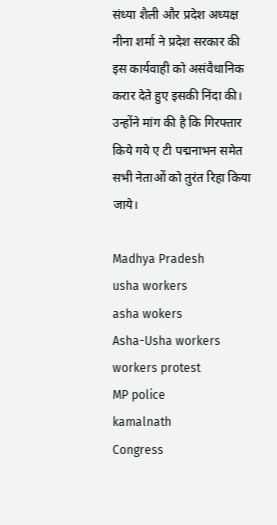संध्या शैली और प्रदेश अध्यक्ष नीना शर्मा ने प्रदेश सरकार की इस कार्यवाही को असंवैधानिक करार देते हुए इसकी निंदा की। उन्होंने मांग की है कि गिरफ्तार किये गये ए टी पद्मनाभन समेत सभी नेताओं को तुरंत रिहा किया जाये।

Madhya Pradesh
usha workers
asha wokers
Asha-Usha workers
workers protest
MP police
kamalnath
Congress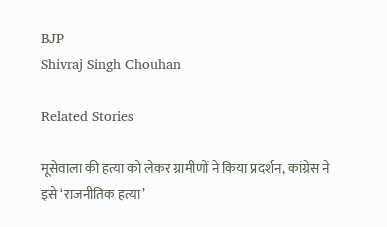BJP
Shivraj Singh Chouhan

Related Stories

मूसेवाला की हत्या को लेकर ग्रामीणों ने किया प्रदर्शन, कांग्रेस ने इसे ‘राजनीतिक हत्या’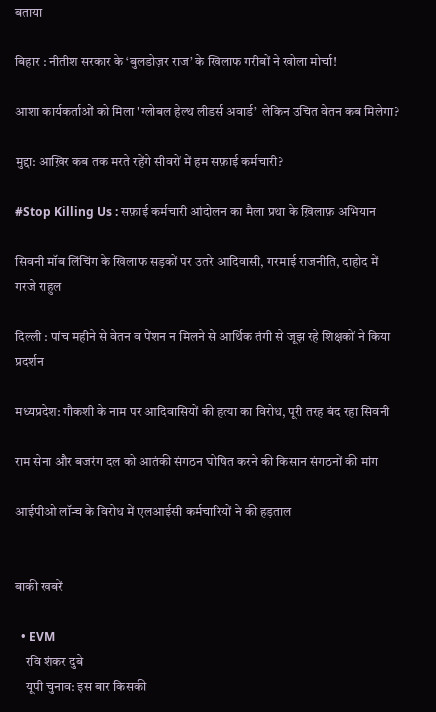बताया

बिहार : नीतीश सरकार के ‘बुलडोज़र राज’ के खिलाफ गरीबों ने खोला मोर्चा!

आशा कार्यकर्ताओं को मिला 'ग्लोबल हेल्थ लीडर्स अवार्ड’  लेकिन उचित वेतन कब मिलेगा?

मुद्दा: आख़िर कब तक मरते रहेंगे सीवरों में हम सफ़ाई कर्मचारी?

#Stop Killing Us : सफ़ाई कर्मचारी आंदोलन का मैला प्रथा के ख़िलाफ़ अभियान

सिवनी मॉब लिंचिंग के खिलाफ सड़कों पर उतरे आदिवासी, गरमाई राजनीति, दाहोद में गरजे राहुल

दिल्ली : पांच महीने से वेतन व पेंशन न मिलने से आर्थिक तंगी से जूझ रहे शिक्षकों ने किया प्रदर्शन

मध्यप्रदेश: गौकशी के नाम पर आदिवासियों की हत्या का विरोध, पूरी तरह बंद रहा सिवनी

राम सेना और बजरंग दल को आतंकी संगठन घोषित करने की किसान संगठनों की मांग

आईपीओ लॉन्च के विरोध में एलआईसी कर्मचारियों ने की हड़ताल


बाकी खबरें

  • EVM
    रवि शंकर दुबे
    यूपी चुनाव: इस बार किसकी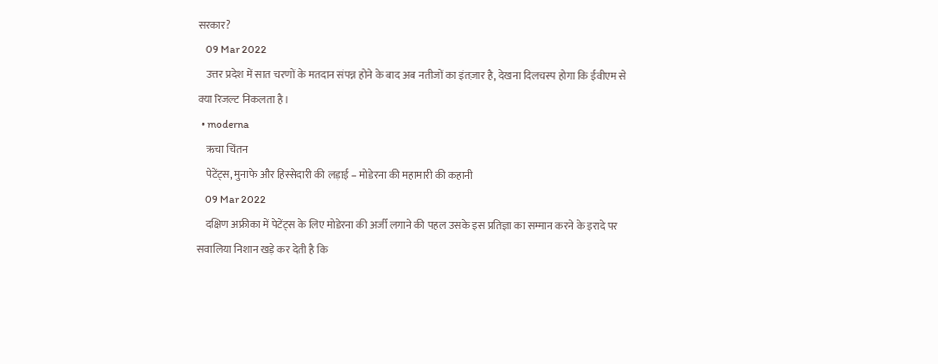सरकार?
    09 Mar 2022
    उत्तर प्रदेश में सात चरणों के मतदान संपन्न होने के बाद अब नतीजों का इंतज़ार है, देखना दिलचस्प होगा कि ईवीएम से क्या रिजल्ट निकलता है।
  • moderna
    ऋचा चिंतन
    पेटेंट्स, मुनाफे और हिस्सेदारी की लड़ाई – मोडेरना की महामारी की कहानी
    09 Mar 2022
    दक्षिण अफ्रीका में पेटेंट्स के लिए मोडेरना की अर्जी लगाने की पहल उसके इस प्रतिज्ञा का सम्मान करने के इरादे पर सवालिया निशान खड़े कर देती है कि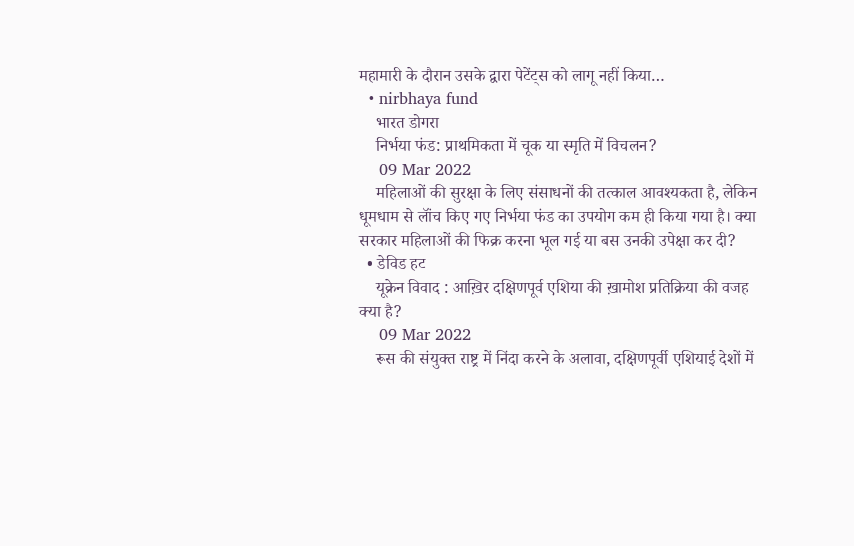महामारी के दौरान उसके द्वारा पेटेंट्स को लागू नहीं किया…
  • nirbhaya fund
    भारत डोगरा
    निर्भया फंड: प्राथमिकता में चूक या स्मृति में विचलन?
    09 Mar 2022
    महिलाओं की सुरक्षा के लिए संसाधनों की तत्काल आवश्यकता है, लेकिन धूमधाम से लॉंच किए गए निर्भया फंड का उपयोग कम ही किया गया है। क्या सरकार महिलाओं की फिक्र करना भूल गई या बस उनकी उपेक्षा कर दी?
  • डेविड हट
    यूक्रेन विवाद : आख़िर दक्षिणपूर्व एशिया की ख़ामोश प्रतिक्रिया की वजह क्या है?
    09 Mar 2022
    रूस की संयुक्त राष्ट्र में निंदा करने के अलावा, दक्षिणपूर्वी एशियाई देशों में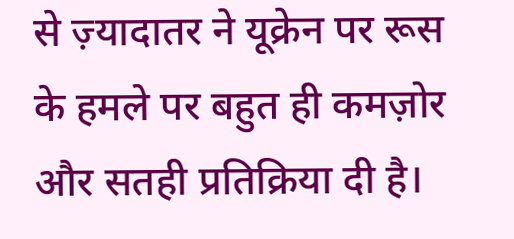से ज़्यादातर ने यूक्रेन पर रूस के हमले पर बहुत ही कमज़ोर और सतही प्रतिक्रिया दी है।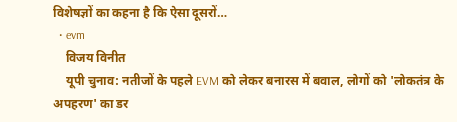विशेषज्ञों का कहना है कि ऐसा दूसरों…
  • evm
    विजय विनीत
    यूपी चुनाव: नतीजों के पहले EVM को लेकर बनारस में बवाल, लोगों को 'लोकतंत्र के अपहरण' का डर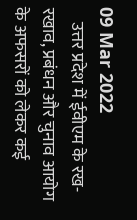09 Mar 2022
    उत्तर प्रदेश में ईवीएम के रख-रखाव, प्रबंधन और चुनाव आयोग के अफसरों को लेकर कई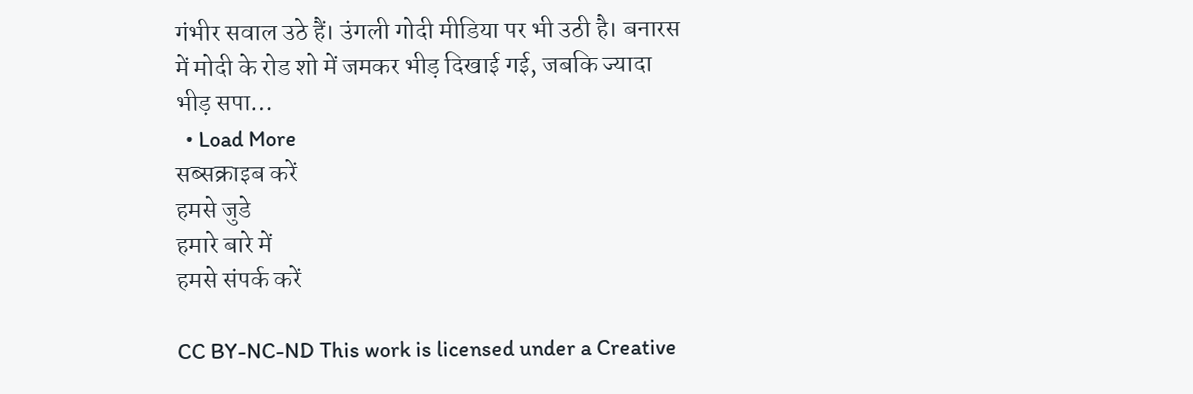गंभीर सवाल उठे हैं। उंगली गोदी मीडिया पर भी उठी है। बनारस में मोदी के रोड शो में जमकर भीड़ दिखाई गई, जबकि ज्यादा भीड़ सपा…
  • Load More
सब्सक्राइब करें
हमसे जुडे
हमारे बारे में
हमसे संपर्क करें

CC BY-NC-ND This work is licensed under a Creative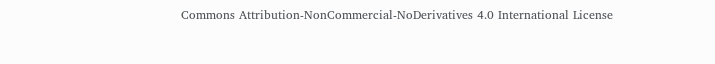Commons Attribution-NonCommercial-NoDerivatives 4.0 International License